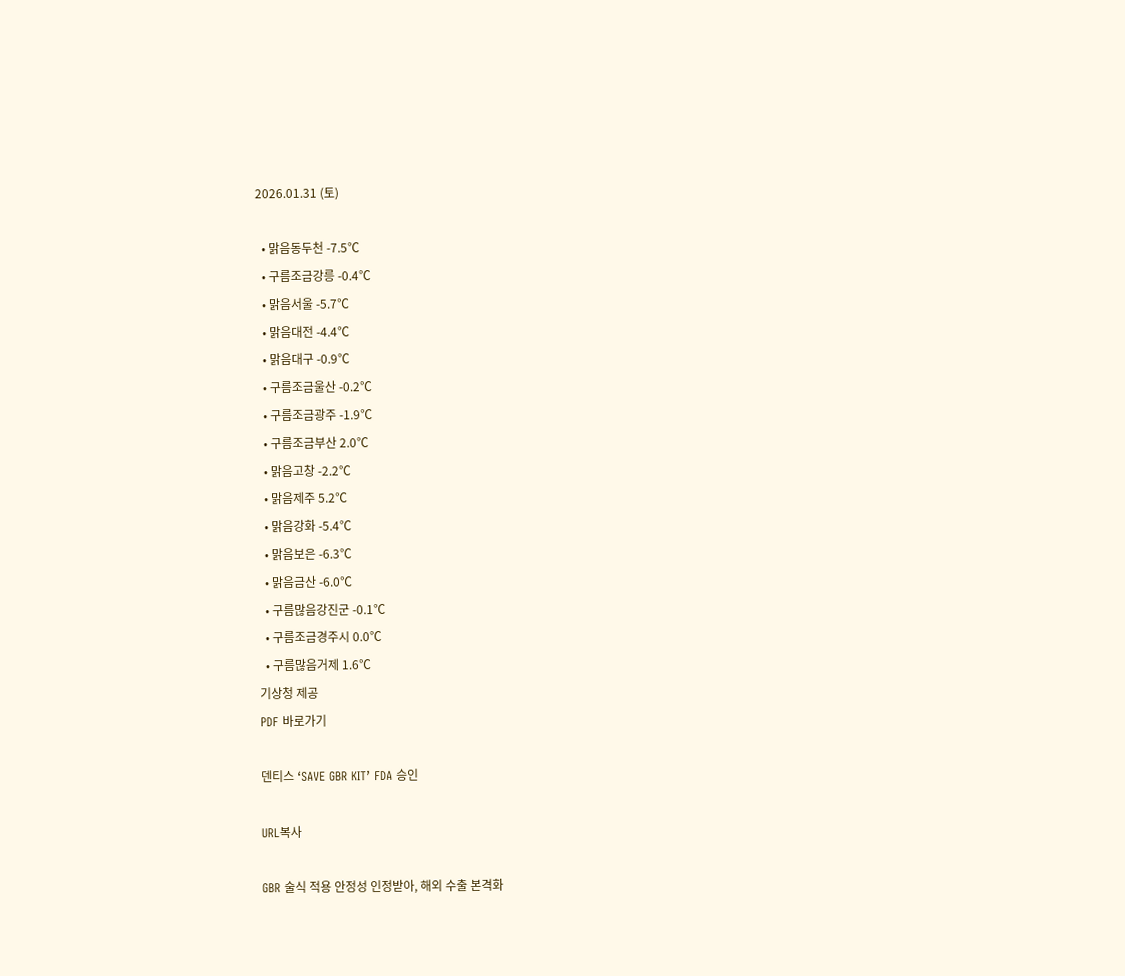2026.01.31 (토)

  • 맑음동두천 -7.5℃
  • 구름조금강릉 -0.4℃
  • 맑음서울 -5.7℃
  • 맑음대전 -4.4℃
  • 맑음대구 -0.9℃
  • 구름조금울산 -0.2℃
  • 구름조금광주 -1.9℃
  • 구름조금부산 2.0℃
  • 맑음고창 -2.2℃
  • 맑음제주 5.2℃
  • 맑음강화 -5.4℃
  • 맑음보은 -6.3℃
  • 맑음금산 -6.0℃
  • 구름많음강진군 -0.1℃
  • 구름조금경주시 0.0℃
  • 구름많음거제 1.6℃
기상청 제공
PDF 바로가기

덴티스 ‘SAVE GBR KIT’ FDA 승인

URL복사

GBR 술식 적용 안정성 인정받아, 해외 수출 본격화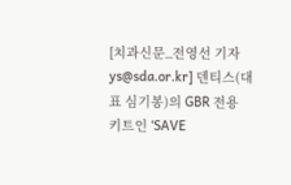[치과신문_전영선 기자 ys@sda.or.kr] 덴티스(대표 심기봉)의 GBR 전용 키트인 ‘SAVE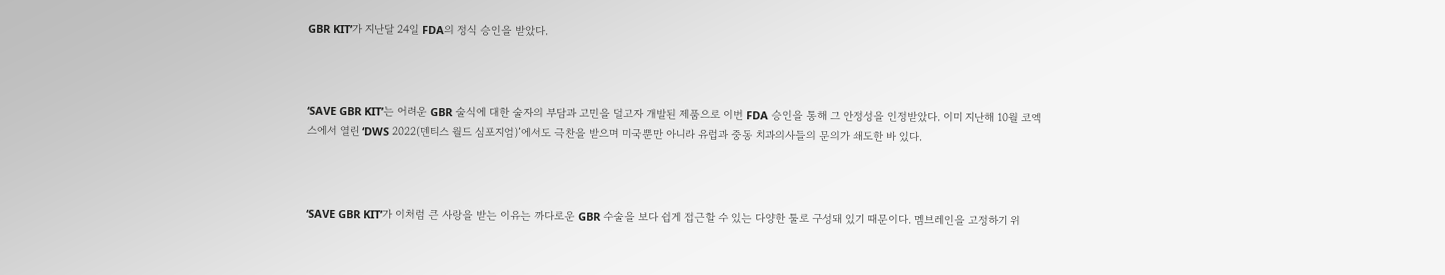GBR KIT’가 지난달 24일 FDA의 정식 승인을 받았다.



‘SAVE GBR KIT’는 어려운 GBR 술식에 대한 술자의 부담과 고민을 덜고자 개발된 제품으로 이번 FDA 승인을 통해 그 안정성을 인정받았다. 이미 지난해 10월 코엑스에서 열린 ‘DWS 2022(덴티스 월드 심포지엄)’에서도 극찬을 받으며 미국뿐만 아니라 유럽과 중동 치과의사들의 문의가 쇄도한 바 있다.



‘SAVE GBR KIT’가 이처럼 큰 사랑을 받는 이유는 까다로운 GBR 수술을 보다 쉽게 접근할 수 있는 다양한 툴로 구성돼 있기 때문이다. 멤브레인을 고정하기 위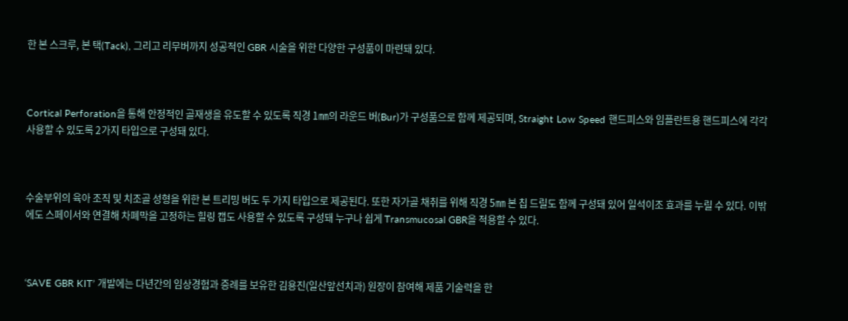한 본 스크루, 본 택(Tack), 그리고 리무버까지 성공적인 GBR 시술을 위한 다양한 구성품이 마련돼 있다.



Cortical Perforation을 통해 안정적인 골재생을 유도할 수 있도록 직경 1㎜의 라운드 버(Bur)가 구성품으로 함께 제공되며, Straight Low Speed 핸드피스와 임플란트용 핸드피스에 각각 사용할 수 있도록 2가지 타입으로 구성돼 있다.



수술부위의 육아 조직 및 치조골 성형을 위한 본 트리밍 버도 두 가지 타입으로 제공된다. 또한 자가골 채취를 위해 직경 5㎜ 본 칩 드릴도 함께 구성돼 있어 일석이조 효과를 누릴 수 있다. 이밖에도 스페이서와 연결해 차폐막을 고정하는 힐링 캡도 사용할 수 있도록 구성돼 누구나 쉽게 Transmucosal GBR을 적용할 수 있다.



‘SAVE GBR KIT’ 개발에는 다년간의 임상경험과 증례를 보유한 김용진(일산앞선치과) 원장이 참여해 제품 기술력을 한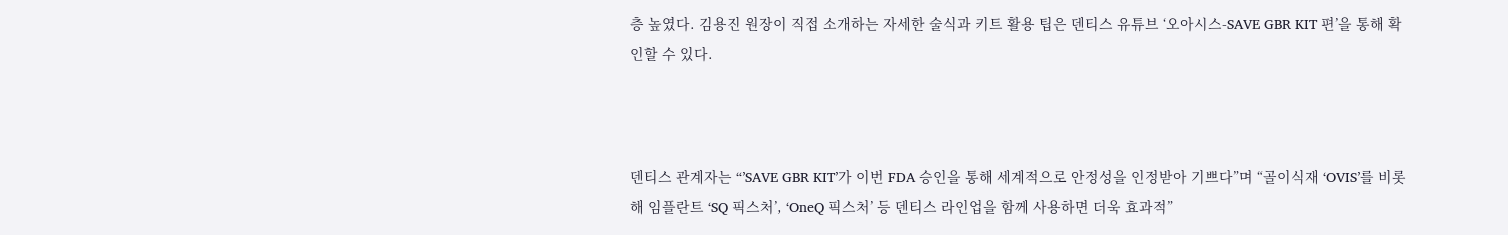층 높였다. 김용진 원장이 직접 소개하는 자세한 술식과 키트 활용 팁은 덴티스 유튜브 ‘오아시스-SAVE GBR KIT 편’을 통해 확인할 수 있다.



덴티스 관계자는 “’SAVE GBR KIT’가 이번 FDA 승인을 통해 세계적으로 안정성을 인정받아 기쁘다”며 “골이식재 ‘OVIS’를 비롯해 임플란트 ‘SQ 픽스처’, ‘OneQ 픽스처’ 등 덴티스 라인업을 함께 사용하면 더욱 효과적”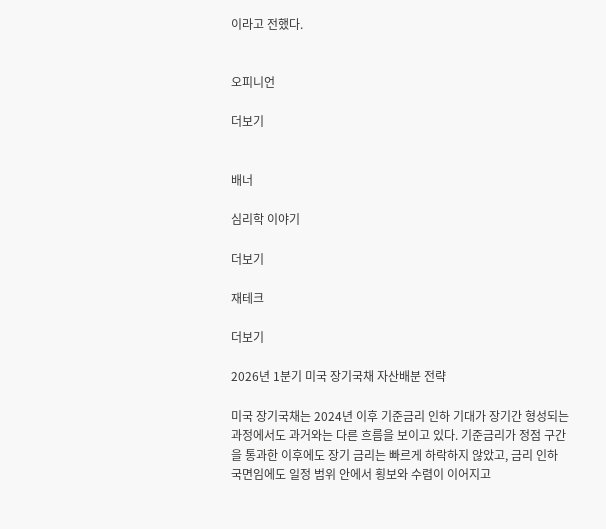이라고 전했다.


오피니언

더보기


배너

심리학 이야기

더보기

재테크

더보기

2026년 1분기 미국 장기국채 자산배분 전략

미국 장기국채는 2024년 이후 기준금리 인하 기대가 장기간 형성되는 과정에서도 과거와는 다른 흐름을 보이고 있다. 기준금리가 정점 구간을 통과한 이후에도 장기 금리는 빠르게 하락하지 않았고, 금리 인하 국면임에도 일정 범위 안에서 횡보와 수렴이 이어지고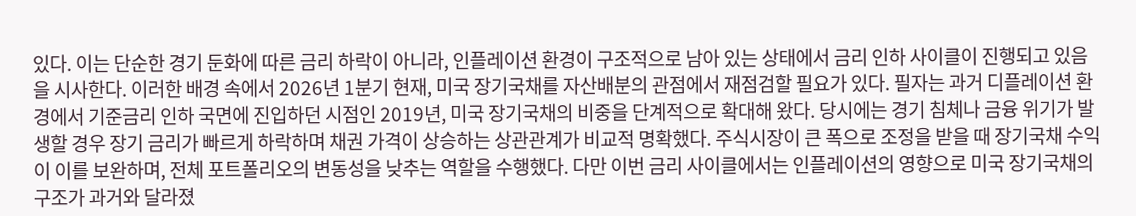있다. 이는 단순한 경기 둔화에 따른 금리 하락이 아니라, 인플레이션 환경이 구조적으로 남아 있는 상태에서 금리 인하 사이클이 진행되고 있음을 시사한다. 이러한 배경 속에서 2026년 1분기 현재, 미국 장기국채를 자산배분의 관점에서 재점검할 필요가 있다. 필자는 과거 디플레이션 환경에서 기준금리 인하 국면에 진입하던 시점인 2019년, 미국 장기국채의 비중을 단계적으로 확대해 왔다. 당시에는 경기 침체나 금융 위기가 발생할 경우 장기 금리가 빠르게 하락하며 채권 가격이 상승하는 상관관계가 비교적 명확했다. 주식시장이 큰 폭으로 조정을 받을 때 장기국채 수익이 이를 보완하며, 전체 포트폴리오의 변동성을 낮추는 역할을 수행했다. 다만 이번 금리 사이클에서는 인플레이션의 영향으로 미국 장기국채의 구조가 과거와 달라졌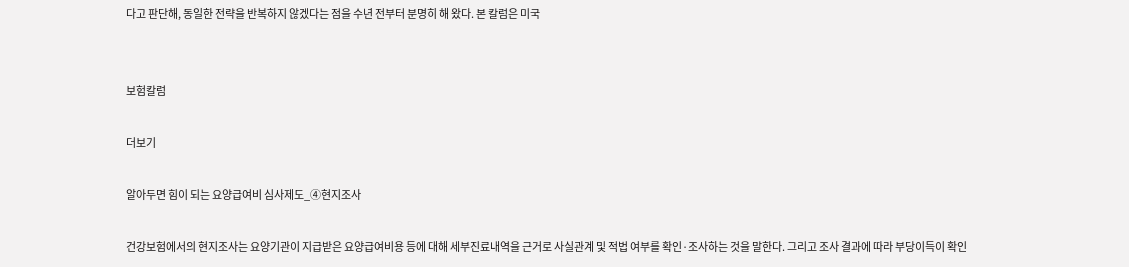다고 판단해, 동일한 전략을 반복하지 않겠다는 점을 수년 전부터 분명히 해 왔다. 본 칼럼은 미국


보험칼럼

더보기

알아두면 힘이 되는 요양급여비 심사제도_④현지조사

건강보험에서의 현지조사는 요양기관이 지급받은 요양급여비용 등에 대해 세부진료내역을 근거로 사실관계 및 적법 여부를 확인·조사하는 것을 말한다. 그리고 조사 결과에 따라 부당이득이 확인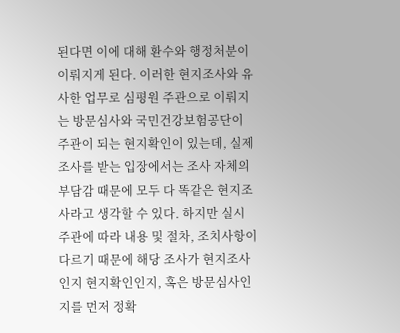된다면 이에 대해 환수와 행정처분이 이뤄지게 된다. 이러한 현지조사와 유사한 업무로 심평원 주관으로 이뤄지는 방문심사와 국민건강보험공단이 주관이 되는 현지확인이 있는데, 실제 조사를 받는 입장에서는 조사 자체의 부담감 때문에 모두 다 똑같은 현지조사라고 생각할 수 있다. 하지만 실시 주관에 따라 내용 및 절차, 조치사항이 다르기 때문에 해당 조사가 현지조사인지 현지확인인지, 혹은 방문심사인지를 먼저 정확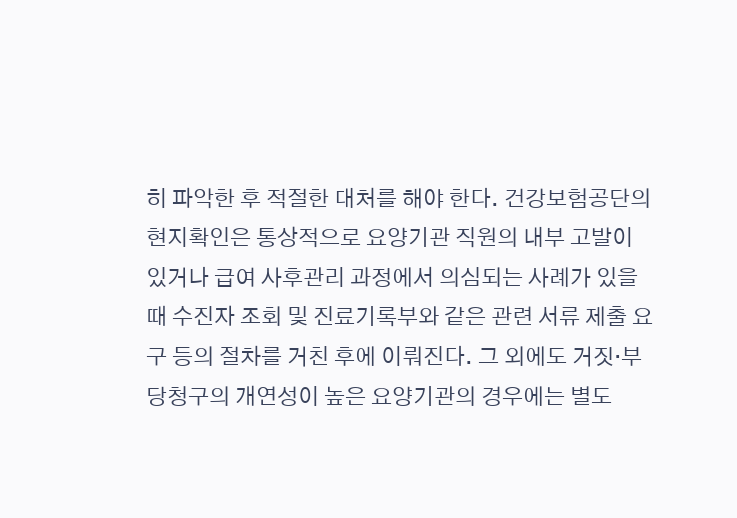히 파악한 후 적절한 대처를 해야 한다. 건강보험공단의 현지확인은 통상적으로 요양기관 직원의 내부 고발이 있거나 급여 사후관리 과정에서 의심되는 사례가 있을 때 수진자 조회 및 진료기록부와 같은 관련 서류 제출 요구 등의 절차를 거친 후에 이뤄진다. 그 외에도 거짓·부당청구의 개연성이 높은 요양기관의 경우에는 별도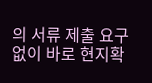의 서류 제출 요구 없이 바로 현지확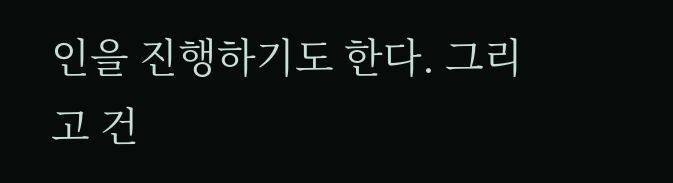인을 진행하기도 한다. 그리고 건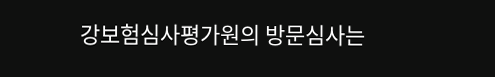강보험심사평가원의 방문심사는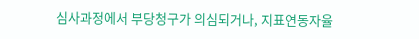심사과정에서 부당청구가 의심되거나, 지표연동자율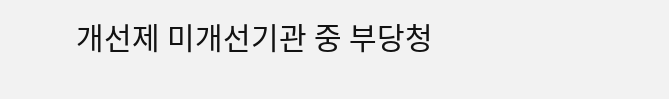개선제 미개선기관 중 부당청